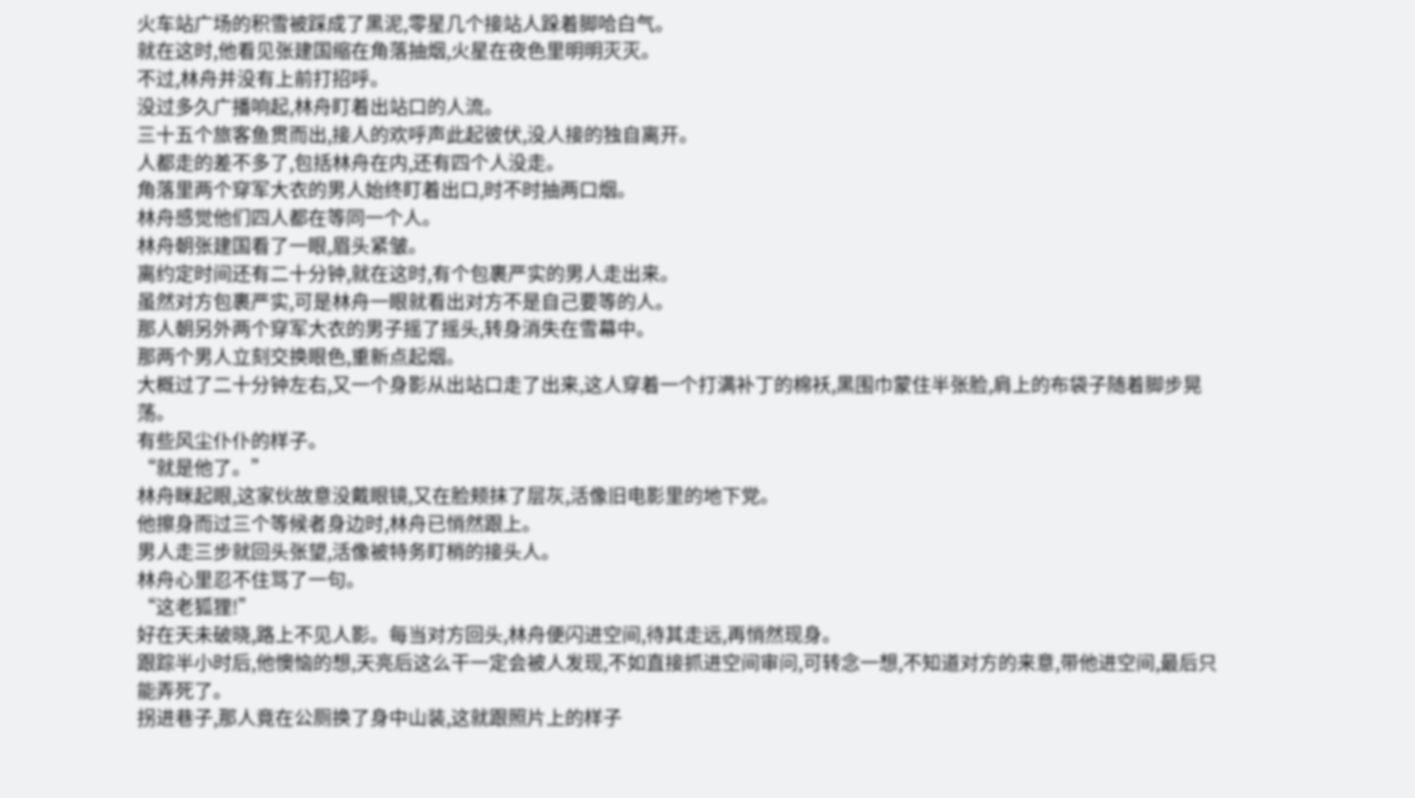火车站广场的积雪被踩成了黑泥,零星几个接站人跺着脚哈白气。
就在这时,他看见张建国缩在角落抽烟,火星在夜色里明明灭灭。
不过,林舟并没有上前打招呼。
没过多久广播响起,林舟盯着出站口的人流。
三十五个旅客鱼贯而出,接人的欢呼声此起彼伏,没人接的独自离开。
人都走的差不多了,包括林舟在内,还有四个人没走。
角落里两个穿军大衣的男人始终盯着出口,时不时抽两口烟。
林舟感觉他们四人都在等同一个人。
林舟朝张建国看了一眼,眉头紧皱。
离约定时间还有二十分钟,就在这时,有个包裹严实的男人走出来。
虽然对方包裹严实,可是林舟一眼就看出对方不是自己要等的人。
那人朝另外两个穿军大衣的男子摇了摇头,转身消失在雪幕中。
那两个男人立刻交换眼色,重新点起烟。
大概过了二十分钟左右,又一个身影从出站口走了出来,这人穿着一个打满补丁的棉袄,黑围巾蒙住半张脸,肩上的布袋子随着脚步晃荡。
有些风尘仆仆的样子。
“就是他了。”
林舟眯起眼,这家伙故意没戴眼镜,又在脸颊抹了层灰,活像旧电影里的地下党。
他擦身而过三个等候者身边时,林舟已悄然跟上。
男人走三步就回头张望,活像被特务盯梢的接头人。
林舟心里忍不住骂了一句。
“这老狐狸!”
好在天未破晓,路上不见人影。每当对方回头,林舟便闪进空间,待其走远,再悄然现身。
跟踪半小时后,他懊恼的想,天亮后这么干一定会被人发现,不如直接抓进空间审问,可转念一想,不知道对方的来意,带他进空间,最后只能弄死了。
拐进巷子,那人竟在公厕换了身中山装,这就跟照片上的样子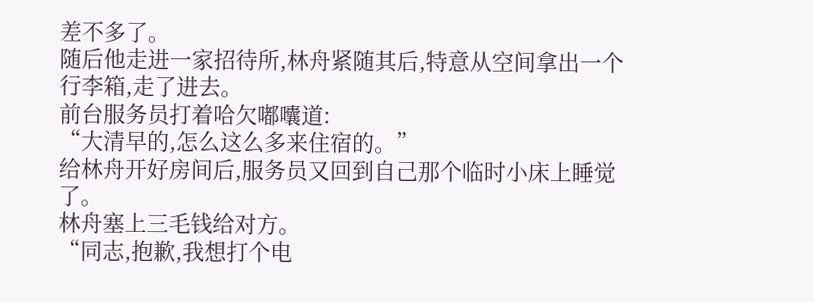差不多了。
随后他走进一家招待所,林舟紧随其后,特意从空间拿出一个行李箱,走了进去。
前台服务员打着哈欠嘟囔道:
“大清早的,怎么这么多来住宿的。”
给林舟开好房间后,服务员又回到自己那个临时小床上睡觉了。
林舟塞上三毛钱给对方。
“同志,抱歉,我想打个电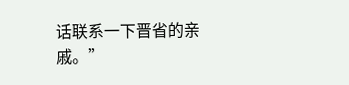话联系一下晋省的亲戚。”